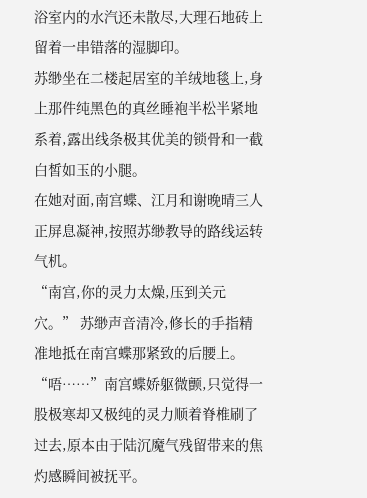浴室内的水汽还未散尽,大理石地砖上留着一串错落的湿脚印。
苏缈坐在二楼起居室的羊绒地毯上,身上那件纯黑色的真丝睡袍半松半紧地系着,露出线条极其优美的锁骨和一截白皙如玉的小腿。
在她对面,南宫蝶、江月和谢晚晴三人正屏息凝神,按照苏缈教导的路线运转气机。
“南宫,你的灵力太燥,压到关元穴。” 苏缈声音清冷,修长的手指精准地抵在南宫蝶那紧致的后腰上。
“唔……”南宫蝶娇躯微颤,只觉得一股极寒却又极纯的灵力顺着脊椎刷了过去,原本由于陆沉魔气残留带来的焦灼感瞬间被抚平。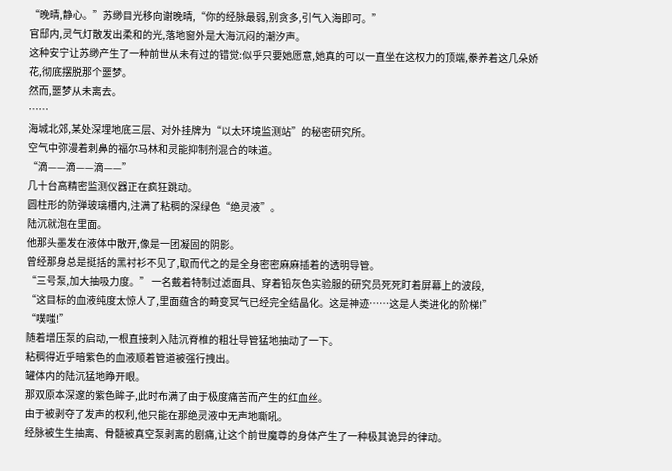“晚晴,静心。”苏缈目光移向谢晚晴,“你的经脉最弱,别贪多,引气入海即可。”
官邸内,灵气灯散发出柔和的光,落地窗外是大海沉闷的潮汐声。
这种安宁让苏缈产生了一种前世从未有过的错觉:似乎只要她愿意,她真的可以一直坐在这权力的顶端,豢养着这几朵娇花,彻底摆脱那个噩梦。
然而,噩梦从未离去。
……
海城北郊,某处深埋地底三层、对外挂牌为“以太环境监测站”的秘密研究所。
空气中弥漫着刺鼻的福尔马林和灵能抑制剂混合的味道。
“滴——滴——滴——”
几十台高精密监测仪器正在疯狂跳动。
圆柱形的防弹玻璃槽内,注满了粘稠的深绿色“绝灵液”。
陆沉就泡在里面。
他那头墨发在液体中散开,像是一团凝固的阴影。
曾经那身总是挺括的黑衬衫不见了,取而代之的是全身密密麻麻插着的透明导管。
“三号泵,加大抽吸力度。” 一名戴着特制过滤面具、穿着铅灰色实验服的研究员死死盯着屏幕上的波段,
“这目标的血液纯度太惊人了,里面蕴含的畸变冥气已经完全结晶化。这是神迹……这是人类进化的阶梯!”
“噗嗤!”
随着增压泵的启动,一根直接刺入陆沉脊椎的粗壮导管猛地抽动了一下。
粘稠得近乎暗紫色的血液顺着管道被强行拽出。
罐体内的陆沉猛地睁开眼。
那双原本深邃的紫色眸子,此时布满了由于极度痛苦而产生的红血丝。
由于被剥夺了发声的权利,他只能在那绝灵液中无声地嘶吼。
经脉被生生抽离、骨髓被真空泵剥离的剧痛,让这个前世魔尊的身体产生了一种极其诡异的律动。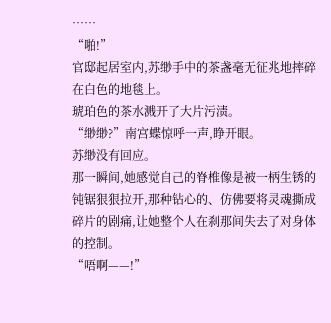……
“啪!”
官邸起居室内,苏缈手中的茶盏毫无征兆地摔碎在白色的地毯上。
琥珀色的茶水溅开了大片污渍。
“缈缈?”南宫蝶惊呼一声,睁开眼。
苏缈没有回应。
那一瞬间,她感觉自己的脊椎像是被一柄生锈的钝锯狠狠拉开,那种钻心的、仿佛要将灵魂撕成碎片的剧痛,让她整个人在刹那间失去了对身体的控制。
“唔啊——!”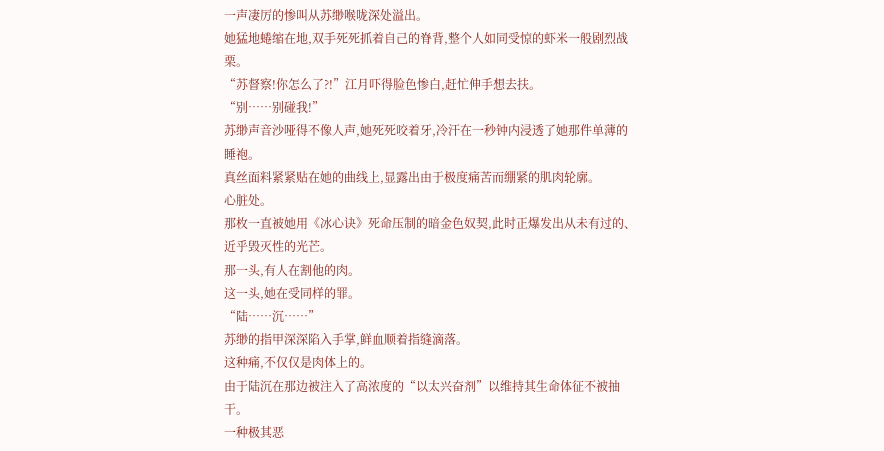一声凄厉的惨叫从苏缈喉咙深处溢出。
她猛地蜷缩在地,双手死死抓着自己的脊背,整个人如同受惊的虾米一般剧烈战栗。
“苏督察!你怎么了?!”江月吓得脸色惨白,赶忙伸手想去扶。
“别……别碰我!”
苏缈声音沙哑得不像人声,她死死咬着牙,冷汗在一秒钟内浸透了她那件单薄的睡袍。
真丝面料紧紧贴在她的曲线上,显露出由于极度痛苦而绷紧的肌肉轮廓。
心脏处。
那枚一直被她用《冰心诀》死命压制的暗金色奴契,此时正爆发出从未有过的、近乎毁灭性的光芒。
那一头,有人在割他的肉。
这一头,她在受同样的罪。
“陆……沉……”
苏缈的指甲深深陷入手掌,鲜血顺着指缝滴落。
这种痛,不仅仅是肉体上的。
由于陆沉在那边被注入了高浓度的“以太兴奋剂”以维持其生命体征不被抽干。
一种极其恶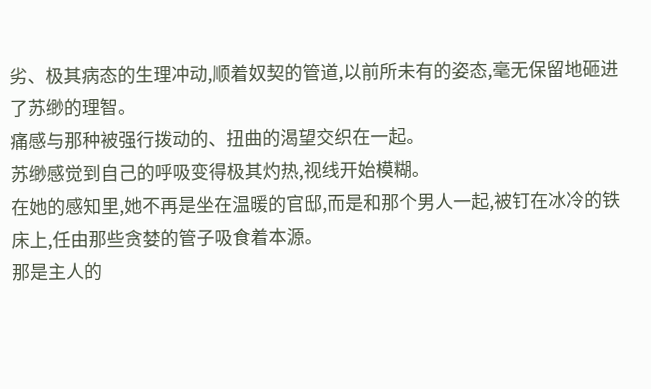劣、极其病态的生理冲动,顺着奴契的管道,以前所未有的姿态,毫无保留地砸进了苏缈的理智。
痛感与那种被强行拨动的、扭曲的渴望交织在一起。
苏缈感觉到自己的呼吸变得极其灼热,视线开始模糊。
在她的感知里,她不再是坐在温暖的官邸,而是和那个男人一起,被钉在冰冷的铁床上,任由那些贪婪的管子吸食着本源。
那是主人的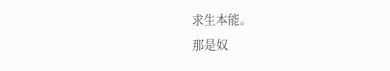求生本能。
那是奴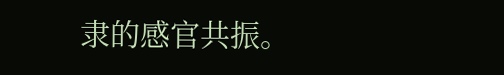隶的感官共振。